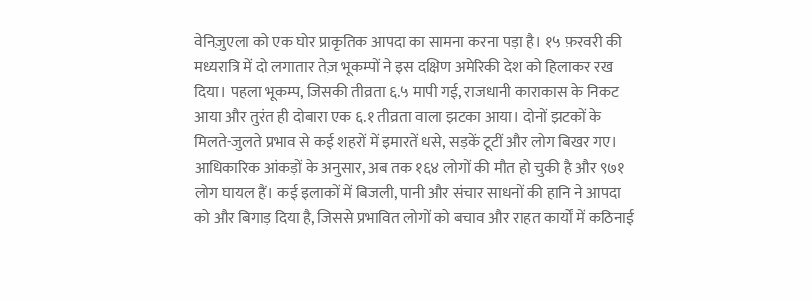वेनिज़ुएला को एक घोर प्राकृतिक आपदा का सामना करना पड़ा है। १५ फ़रवरी की मध्यरात्रि में दो लगातार तेज़ भूकम्पों ने इस दक्षिण अमेरिकी देश को हिलाकर रख दिया। पहला भूकम्प, जिसकी तीव्रता ६.५ मापी गई, राजधानी काराकास के निकट आया और तुरंत ही दोबारा एक ६.१ तीव्रता वाला झटका आया। दोनों झटकों के मिलते-जुलते प्रभाव से कई शहरों में इमारतें धसे, सड़कें टूटीं और लोग बिखर गए। आधिकारिक आंकड़ों के अनुसार, अब तक १६४ लोगों की मौत हो चुकी है और ९७१ लोग घायल हैं। कई इलाकों में बिजली, पानी और संचार साधनों की हानि ने आपदा को और बिगाड़ दिया है, जिससे प्रभावित लोगों को बचाव और राहत कार्यों में कठिनाई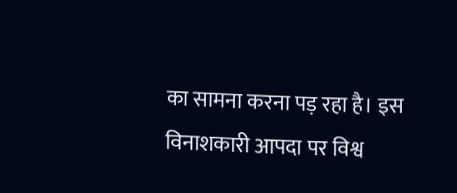का सामना करना पड़ रहा है। इस विनाशकारी आपदा पर विश्व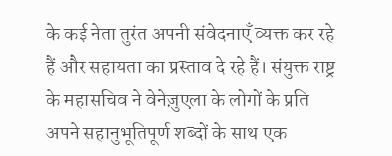के कई नेता तुरंत अपनी संवेदनाएँ व्यक्त कर रहे हैं और सहायता का प्रस्ताव दे रहे हैं। संयुक्त राष्ट्र के महासचिव ने वेनेज़ुएला के लोगों के प्रति अपने सहानुभूतिपूर्ण शब्दों के साथ एक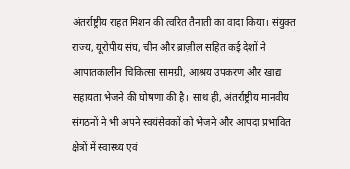अंतर्राष्ट्रीय राहत मिशन की त्वरित तैनाती का वादा किया। संयुक्त राज्य, यूरोपीय संघ, चीन और ब्राज़ील सहित कई देशों ने आपातकालीन चिकित्सा सामग्री, आश्रय उपकरण और खाद्य सहायता भेजने की घोषणा की है। साथ ही, अंतर्राष्ट्रीय मानवीय संगठनों ने भी अपने स्वयंसेवकों को भेजने और आपदा प्रभावित क्षेत्रों में स्वास्थ्य एवं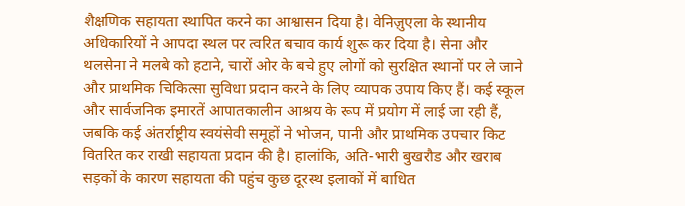शैक्षणिक सहायता स्थापित करने का आश्वासन दिया है। वेनिज़ुएला के स्थानीय अधिकारियों ने आपदा स्थल पर त्वरित बचाव कार्य शुरू कर दिया है। सेना और थलसेना ने मलबे को हटाने, चारों ओर के बचे हुए लोगों को सुरक्षित स्थानों पर ले जाने और प्राथमिक चिकित्सा सुविधा प्रदान करने के लिए व्यापक उपाय किए हैं। कई स्कूल और सार्वजनिक इमारतें आपातकालीन आश्रय के रूप में प्रयोग में लाई जा रही हैं, जबकि कई अंतर्राष्ट्रीय स्वयंसेवी समूहों ने भोजन, पानी और प्राथमिक उपचार किट वितरित कर राखी सहायता प्रदान की है। हालांकि, अति-भारी बुखरौड और खराब सड़कों के कारण सहायता की पहुंच कुछ दूरस्थ इलाकों में बाधित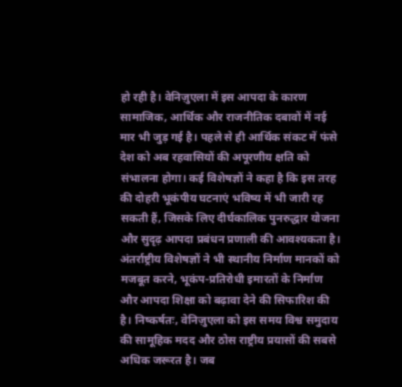हो रही है। वेनिज़ुएला में इस आपदा के कारण सामाजिक, आर्थिक और राजनीतिक दबावों में नई मार भी जुड़ गई है। पहले से ही आर्थिक संकट में फंसे देश को अब रहवासियों की अपूरणीय क्षति को संभालना होगा। कई विशेषज्ञों ने कहा है कि इस तरह की दोहरी भूकंपीय घटनाएं भविष्य में भी जारी रह सकती हैं, जिसके लिए दीर्घकालिक पुनरुद्धार योजना और सुदृढ़ आपदा प्रबंधन प्रणाली की आवश्यकता है। अंतर्राष्ट्रीय विशेषज्ञों ने भी स्थानीय निर्माण मानकों को मजबूत करने, भूकंप-प्रतिरोधी इमारतों के निर्माण और आपदा शिक्षा को बढ़ावा देने की सिफारिश की है। निष्कर्षतः, वेनिज़ुएला को इस समय विश्व समुदाय की सामूहिक मदद और ठोस राष्ट्रीय प्रयासों की सबसे अधिक जरूरत है। जब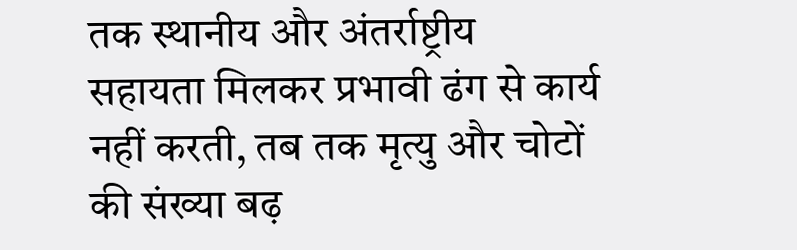तक स्थानीय और अंतर्राष्ट्रीय सहायता मिलकर प्रभावी ढंग से कार्य नहीं करती, तब तक मृत्यु और चोटों की संख्या बढ़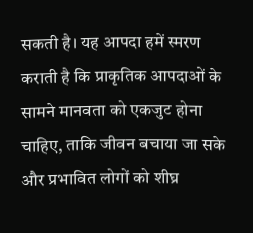सकती है। यह आपदा हमें स्मरण कराती है कि प्राकृतिक आपदाओं के सामने मानवता को एकजुट होना चाहिए, ताकि जीवन बचाया जा सके और प्रभावित लोगों को शीघ्र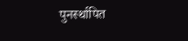पुनर्स्थापित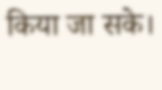किया जा सके।